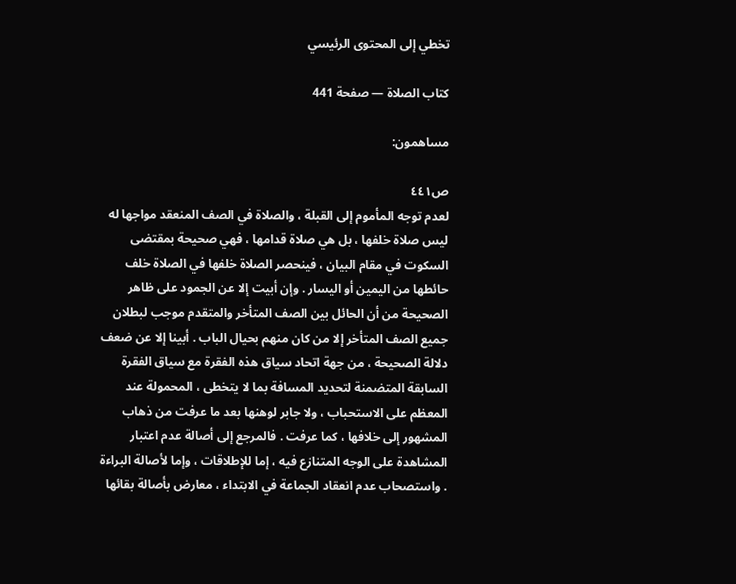تخطي إلى المحتوى الرئيسي

كتاب الصلاة — صفحة 441

مساهمون:

ص٤٤١
لعدم توجه المأموم إلى القبلة ، والصلاة في الصف المنعقد مواجها له ليس صلاة خلفها ، بل هي صلاة قدامها ، فهي صحيحة بمقتضى السكوت في مقام البيان ، فينحصر الصلاة خلفها في الصلاة خلف حائطها من اليمين أو اليسار . وإن أبيت إلا عن الجمود على ظاهر الصحيحة من أن الحائل بين الصف المتأخر والمتقدم موجب لبطلان جميع الصف المتأخر إلا من كان منهم بحيال الباب . أبينا إلا عن ضعف دلالة الصحيحة ، من جهة اتحاد سياق هذه الفقرة مع سياق الفقرة السابقة المتضمنة لتحديد المسافة بما لا يتخطى ، المحمولة عند المعظم على الاستحباب ، ولا جابر لوهنها بعد ما عرفت من ذهاب المشهور إلى خلافها ، كما عرفت . فالمرجع إلى أصالة عدم اعتبار المشاهدة على الوجه المتنازع فيه ، إما للإطلاقات ، وإما لأصالة البراءة . واستصحاب عدم انعقاد الجماعة في الابتداء ، معارض بأصالة بقائها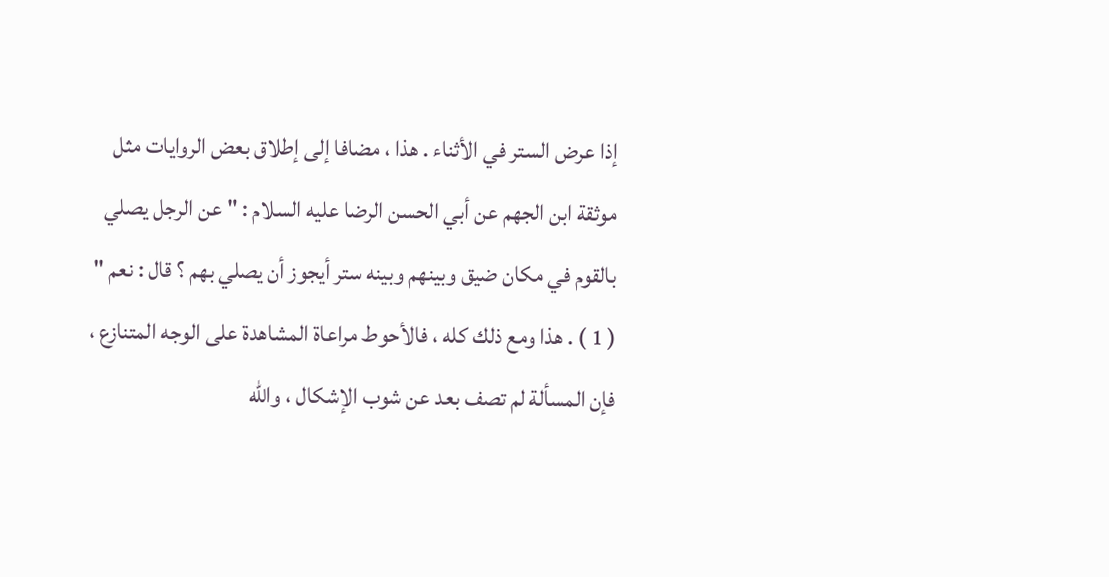إذا عرض الستر في الأثناء . هذا ، مضافا إلى إطلاق بعض الروايات مثل موثقة ابن الجهم عن أبي الحسن الرضا عليه السلام : " عن الرجل يصلي بالقوم في مكان ضيق وبينهم وبينه ستر أيجوز أن يصلي بهم ؟ قال : نعم " ( 1 ) . هذا ومع ذلك كله ، فالأحوط مراعاة المشاهدة على الوجه المتنازع ، فإن المسألة لم تصف بعد عن شوب الإشكال ، والله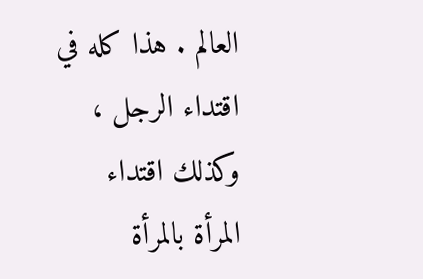العالم . هذا كله في اقتداء الرجل ، وكذلك اقتداء المرأة بالمرأة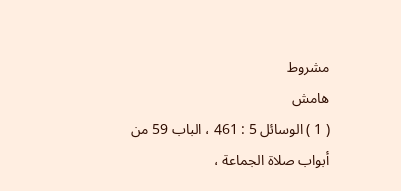مشروط
هامش
( 1 ) الوسائل 5 : 461 ، الباب 59 من أبواب صلاة الجماعة ،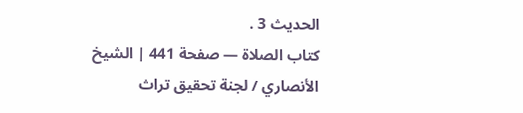الحديث 3 .
كتاب الصلاة — صفحة 441 | الشيخ الأنصاري / لجنة تحقيق تراث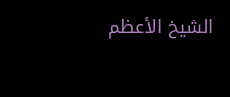الشيخ الأعظم